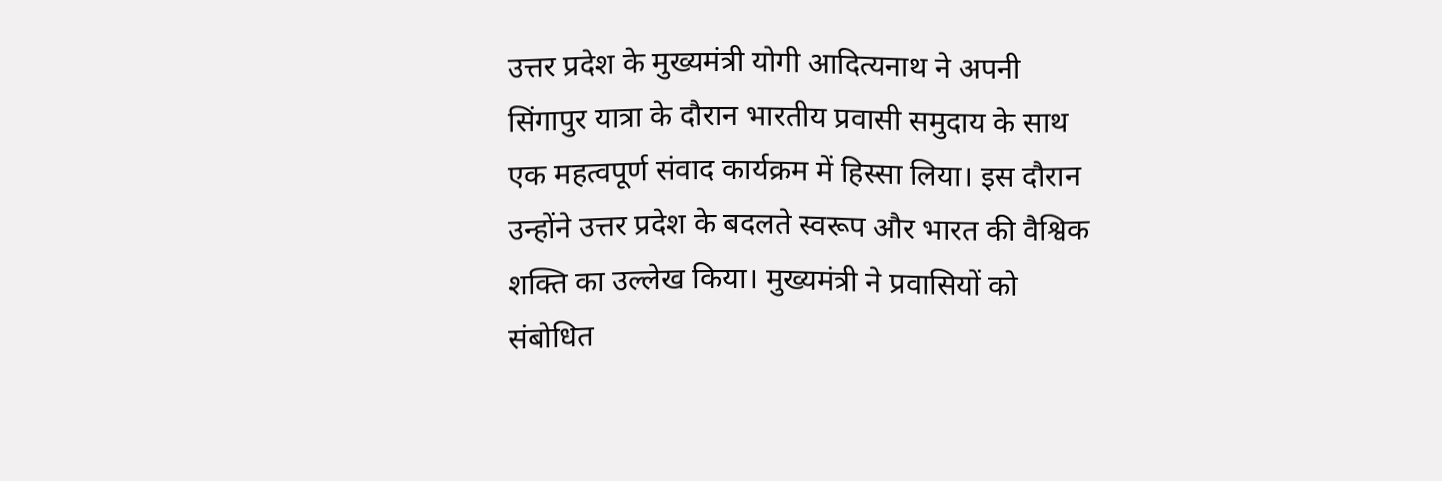उत्तर प्रदेश के मुख्यमंत्री योगी आदित्यनाथ ने अपनी सिंगापुर यात्रा के दौरान भारतीय प्रवासी समुदाय के साथ एक महत्वपूर्ण संवाद कार्यक्रम में हिस्सा लिया। इस दौरान उन्होंने उत्तर प्रदेश के बदलते स्वरूप और भारत की वैश्विक शक्ति का उल्लेख किया। मुख्यमंत्री ने प्रवासियों को संबोधित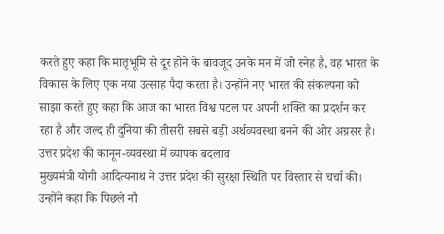करते हुए कहा कि मातृभूमि से दूर होने के बावजूद उनके मन में जो स्नेह है, वह भारत के विकास के लिए एक नया उत्साह पैदा करता है। उन्होंने नए भारत की संकल्पना को साझा करते हुए कहा कि आज का भारत विश्व पटल पर अपनी शक्ति का प्रदर्शन कर रहा है और जल्द ही दुनिया की तीसरी सबसे बड़ी अर्थव्यवस्था बनने की ओर अग्रसर है।
उत्तर प्रदेश की कानून-व्यवस्था में व्यापक बदलाव
मुख्यमंत्री योगी आदित्यनाथ ने उत्तर प्रदेश की सुरक्षा स्थिति पर विस्तार से चर्चा की। उन्होंने कहा कि पिछले नौ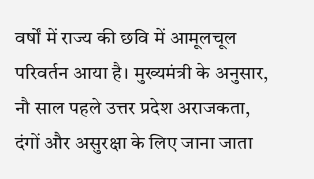वर्षों में राज्य की छवि में आमूलचूल परिवर्तन आया है। मुख्यमंत्री के अनुसार, नौ साल पहले उत्तर प्रदेश अराजकता, दंगों और असुरक्षा के लिए जाना जाता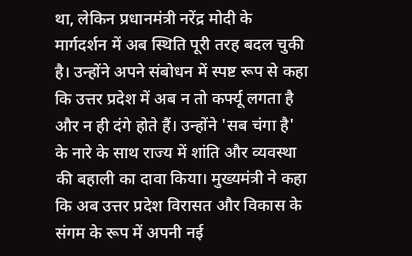था, लेकिन प्रधानमंत्री नरेंद्र मोदी के मार्गदर्शन में अब स्थिति पूरी तरह बदल चुकी है। उन्होंने अपने संबोधन में स्पष्ट रूप से कहा कि उत्तर प्रदेश में अब न तो कर्फ्यू लगता है और न ही दंगे होते हैं। उन्होंने 'सब चंगा है' के नारे के साथ राज्य में शांति और व्यवस्था की बहाली का दावा किया। मुख्यमंत्री ने कहा कि अब उत्तर प्रदेश विरासत और विकास के संगम के रूप में अपनी नई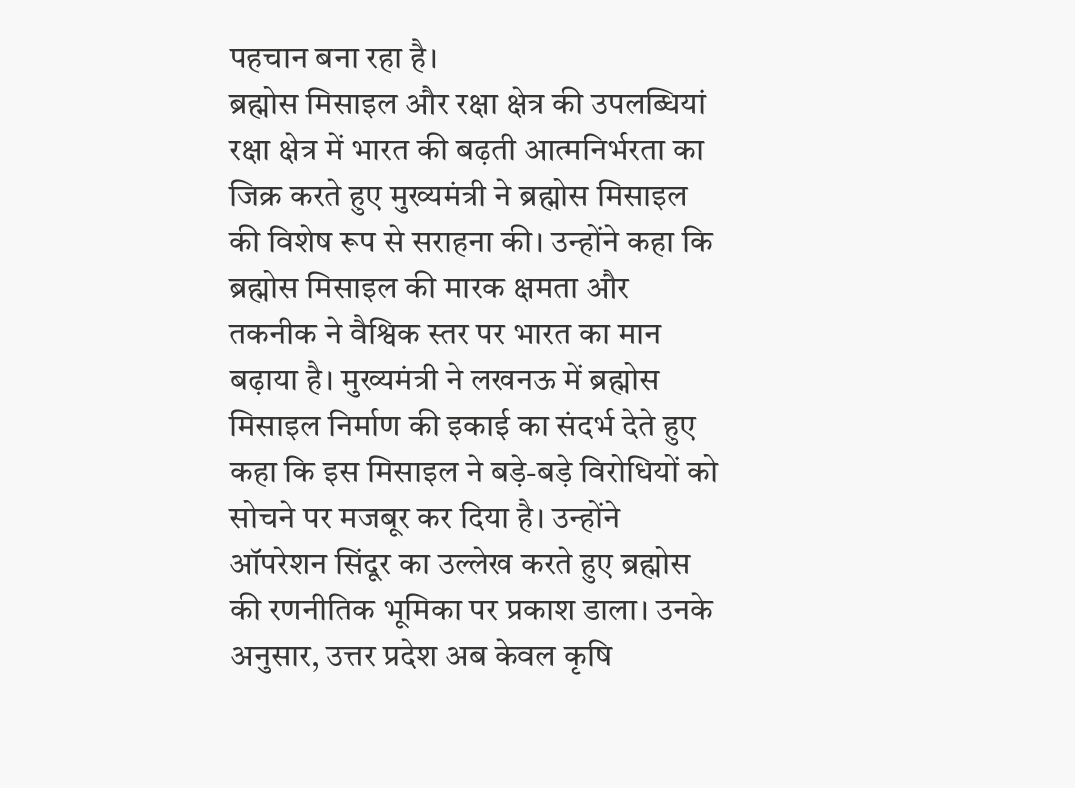पहचान बना रहा है।
ब्रह्मोस मिसाइल और रक्षा क्षेत्र की उपलब्धियां
रक्षा क्षेत्र में भारत की बढ़ती आत्मनिर्भरता का जिक्र करते हुए मुख्यमंत्री ने ब्रह्मोस मिसाइल की विशेष रूप से सराहना की। उन्होंने कहा कि ब्रह्मोस मिसाइल की मारक क्षमता और तकनीक ने वैश्विक स्तर पर भारत का मान बढ़ाया है। मुख्यमंत्री ने लखनऊ में ब्रह्मोस मिसाइल निर्माण की इकाई का संदर्भ देते हुए कहा कि इस मिसाइल ने बड़े-बड़े विरोधियों को सोचने पर मजबूर कर दिया है। उन्होंने ऑपरेशन सिंदूर का उल्लेख करते हुए ब्रह्मोस की रणनीतिक भूमिका पर प्रकाश डाला। उनके अनुसार, उत्तर प्रदेश अब केवल कृषि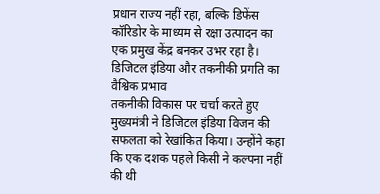प्रधान राज्य नहीं रहा, बल्कि डिफेंस कॉरिडोर के माध्यम से रक्षा उत्पादन का एक प्रमुख केंद्र बनकर उभर रहा है।
डिजिटल इंडिया और तकनीकी प्रगति का वैश्विक प्रभाव
तकनीकी विकास पर चर्चा करते हुए मुख्यमंत्री ने डिजिटल इंडिया विजन की सफलता को रेखांकित किया। उन्होंने कहा कि एक दशक पहले किसी ने कल्पना नहीं की थी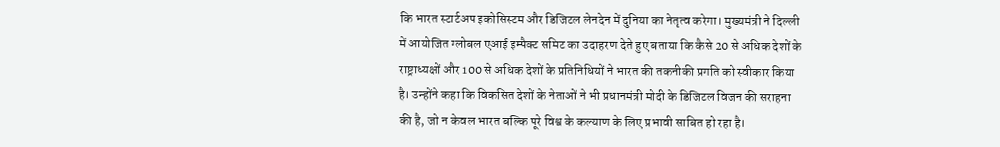कि भारत स्टार्टअप इकोसिस्टम और डिजिटल लेनदेन में दुनिया का नेतृत्व करेगा। मुख्यमंत्री ने दिल्ली में आयोजित ग्लोबल एआई इम्पैक्ट समिट का उदाहरण देते हुए बताया कि कैसे 20 से अधिक देशों के राष्ट्राध्यक्षों और 100 से अधिक देशों के प्रतिनिधियों ने भारत की तकनीकी प्रगति को स्वीकार किया है। उन्होंने कहा कि विकसित देशों के नेताओं ने भी प्रधानमंत्री मोदी के डिजिटल विजन की सराहना की है, जो न केवल भारत बल्कि पूरे विश्व के कल्याण के लिए प्रभावी साबित हो रहा है।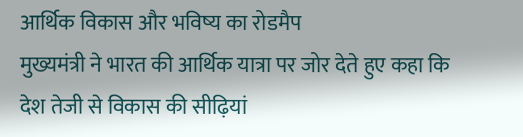आर्थिक विकास और भविष्य का रोडमैप
मुख्यमंत्री ने भारत की आर्थिक यात्रा पर जोर देते हुए कहा कि देश तेजी से विकास की सीढ़ियां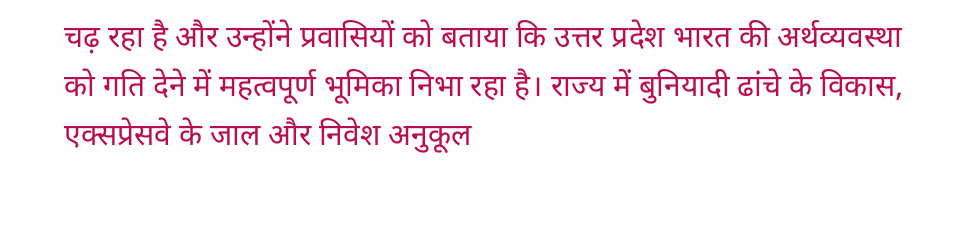चढ़ रहा है और उन्होंने प्रवासियों को बताया कि उत्तर प्रदेश भारत की अर्थव्यवस्था को गति देने में महत्वपूर्ण भूमिका निभा रहा है। राज्य में बुनियादी ढांचे के विकास, एक्सप्रेसवे के जाल और निवेश अनुकूल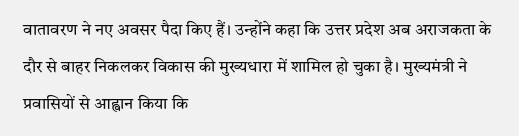वातावरण ने नए अवसर पैदा किए हैं। उन्होंने कहा कि उत्तर प्रदेश अब अराजकता के दौर से बाहर निकलकर विकास की मुख्यधारा में शामिल हो चुका है। मुख्यमंत्री ने प्रवासियों से आह्वान किया कि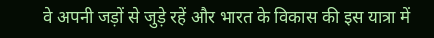वे अपनी जड़ों से जुड़े रहें और भारत के विकास की इस यात्रा में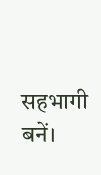सहभागी बनें।